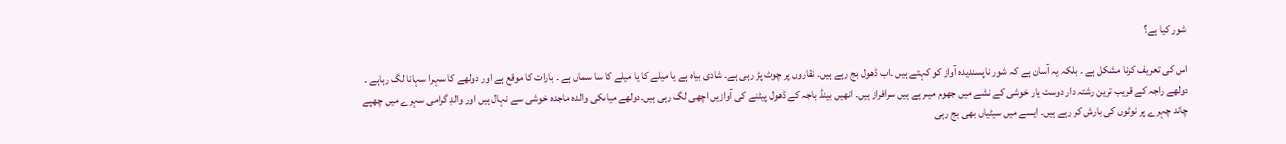شور کیا ہے؟

اس کی تعریف کرنا مشکل ہے ۔ بلکہ یہ آسان ہے کہ شور ناپسندیدہ آواز کو کہتے ہیں ۔اب ڈھول بج رہے ہیں۔ نقاروں پر چوٹ پڑ رہی ہے۔ شادی بیاہ ہے یا میلے کا یا میلے کا سا سماں ہے ۔ بارات کا موقع ہے اور دولھے کا سہرا سہانا لگ رہاہے ۔ دولھے راجہ کے قریب ترین رشتہ دار دوست یار خوشی کے نشے میں جھوم میںرہے ہیں سرافراز ہیں۔ انھیں بینڈ باجہ کے ڈھول پیٹنے کی آوازیں اچھی لگ رہی ہیں۔دولھے میاںکی والدہ ماجدہ خوشی سے نہال ہیں اور والدِ گرامی سہرے میں چھپے چاند چہرے پر نوٹوں کی بارش کر رہے ہیں۔ ایسے میں سیٹیاں بھی بج رہی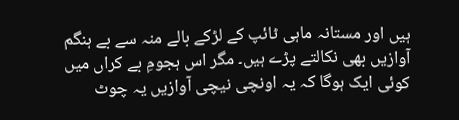ہیں اور مستانہ ماہی ٹائپ کے لڑکے بالے منہ سے بے ہنگم آوازیں بھی نکالتے پڑے ہیں۔ مگر اس ہجومِ بے کراں میں کوئی ایک ہوگا کہ یہ اونچی نیچی آوازیں یہ چوٹ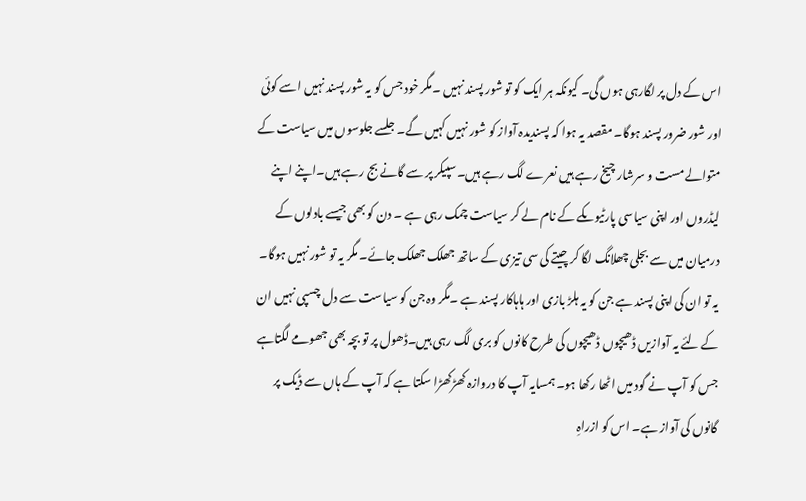اس کے دل پر لگارہی ہوں گی۔ کیونکہ ہر ایک کو تو شور پسند نہیں ۔مگر خود جس کو یہ شور پسند نہیں اسے کوئی اور شور ضرور پسند ہوگا۔ مقصد یہ ہوا کہ پسندیدہ آواز کو شور نہیں کہیں گے۔ جلسے جلوسوں میں سیاست کے متوالے مست و سرشار چیخ رہے ہیں نعرے لگ رہے ہیں۔سپیکر پر سے گانے بج رہے ہیں۔اپنے اپنے لیڈروں اور اپنی سیاسی پارٹیوںکے کے نام لے کر سیاست چمک رہی ہے ۔ دن کو بھی جیسے بادلوں کے درمیان میں سے بجلی چھلانگ لگا کر چیتے کی سی تیزی کے ساتھ جھلک جھلک جائے۔ مگر یہ تو شور نہیں ہوگا۔ یہ تو ان کی اپنی پسند ہے جن کو یہ ہلڑ بازی اور ہاہاکار پسند ہے ۔مگر وہ جن کو سیاست سے دل چسپی نہیں ان کے لئے یہ آوازیں ڈھیچوں ڈھیچوں کی طرح کانوں کو بری لگ رہی ہیں۔ڈھول پر تو بچہ بھی جھومے لگتاہے جس کو آپ نے گود میں اٹھا رکھا ہو۔ ہمسایہ آپ کا دروازہ کھڑکھڑا سکتا ہے کہ آپ کے ہاں سے ڈیک پر گانوں کی آواز ہے۔ اس کو ازراہِ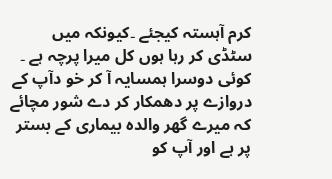کرم آہستہ کیجئے ۔کیونکہ میں سٹڈی کر رہا ہوں کل میرا پرچہ ہے ۔ کوئی دوسرا ہمسایہ آ کر خو دآپ کے دروازے پر دھمکار کر دے شور مچائے کہ میرے گھر والدہ بیماری کے بستر پر ہے اور آپ کو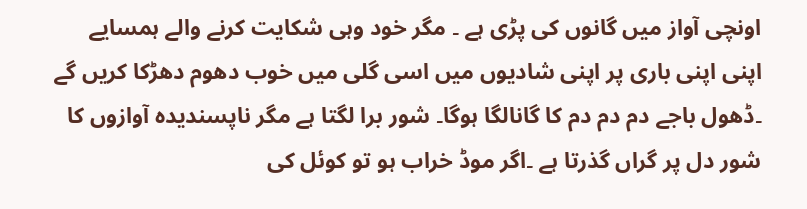اونچی آواز میں گانوں کی پڑی ہے ۔ مگر خود وہی شکایت کرنے والے ہمسایے اپنی اپنی باری پر اپنی شادیوں میں اسی گلی میں خوب دھوم دھڑکا کریں گے ۔ڈھول باجے دم دم دم کا گانالگا ہوگا۔ شور برا لگتا ہے مگر ناپسندیدہ آوازوں کا شور دل پر گراں گذرتا ہے ۔اگر موڈ خراب ہو تو کوئل کی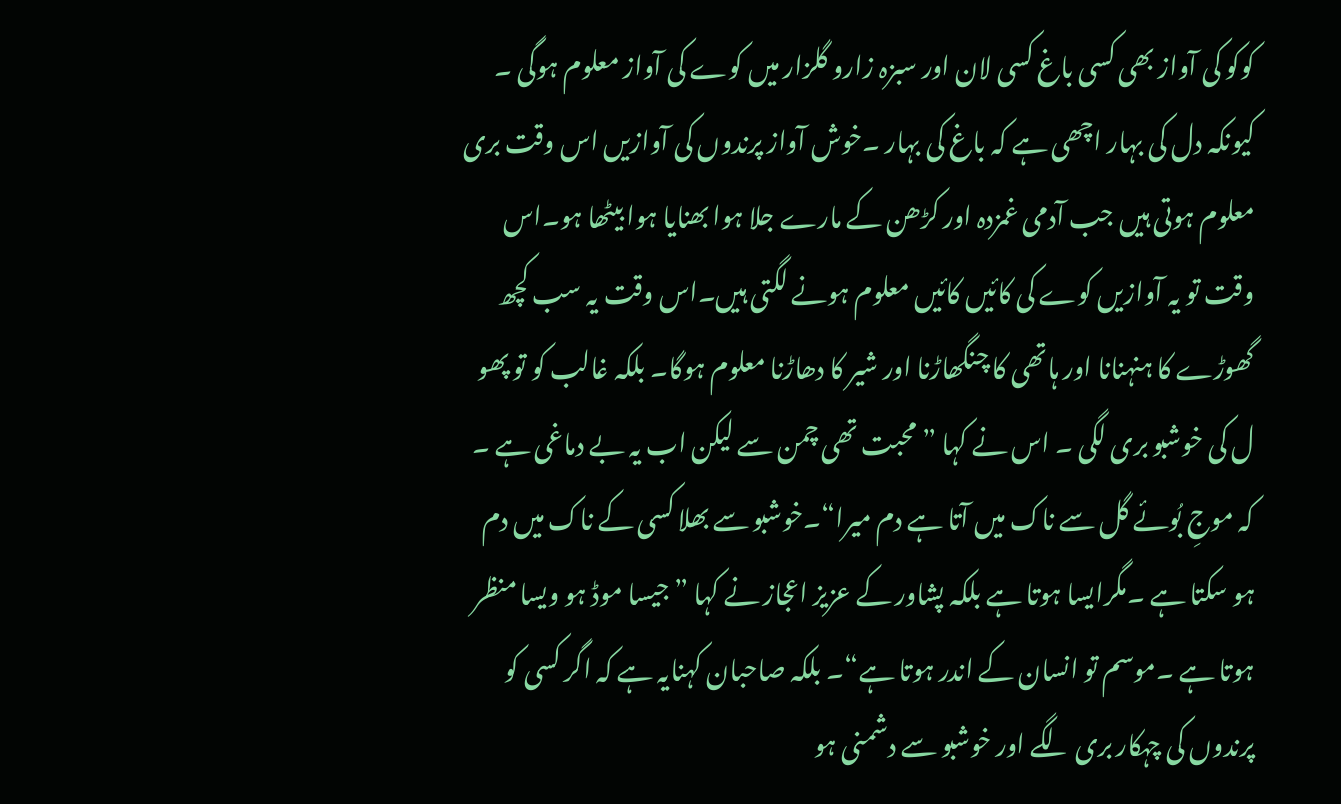کوکو کی آواز بھی کسی باغ کسی لان اور سبزہ زارو گلزار میں کوے کی آواز معلوم ہوگی ۔ کیونکہ دل کی بہار اچھی ہے کہ باغ کی بہار ۔خوش آواز پرندوں کی آوازیں اس وقت بری معلوم ہوتی ہیں جب آدمی غمزدہ اور کڑھن کے مارے جلا ہوا بھنایا ہوا بیٹھا ہو۔اس وقت تو یہ آوازیں کوے کی کائیں کائیں معلوم ہونے لگتی ہیں۔اس وقت یہ سب کچھ گھوڑے کا ہنہنانا اور ہاتھی کا چنگھاڑنا اور شیر کا دھاڑنا معلوم ہوگا۔ بلکہ غالب کو تو پھو ل کی خوشبو بری لگی ۔ اس نے کہا ” محبت تھی چمن سے لیکن اب یہ بے دماغی ہے ۔ کہ موجِ بُوئے گل سے ناک میں آتا ہے دم میرا“۔خوشبو سے بھلا کسی کے ناک میں دم ہو سکتا ہے ۔مگرایسا ہوتا ہے بلکہ پشاور کے عزیز اعجاز نے کہا ” جیسا موڈ ہو ویسا منظر ہوتا ہے ۔موسم تو انسان کے اندر ہوتا ہے“۔ بلکہ صاحبان کہنایہ ہے کہ اگر کسی کو پرندوں کی چہکار بری لگے اور خوشبو سے دشمنی ہو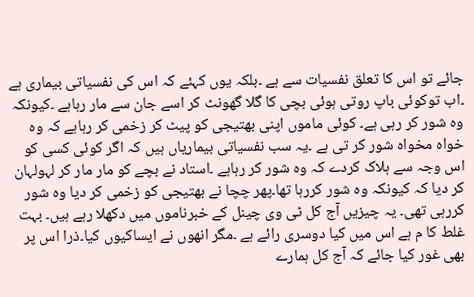جائے تو اس کا تعلق نفسیات سے ہے ۔بلکہ یوں کہئے کہ اس کی نفسیاتی بیماری ہے ۔اب توکوئی باپ روتی ہوئی بچی کا گلا گھونٹ کر اسے جان سے مار رہاہے ۔کیونکہ وہ شور کر رہی ہے۔ کوئی ماموں اپنی بھتیجی کو پیٹ کر زخمی کر رہاہے کہ وہ خواہ مخواہ شور کر تی ہے ۔یہ سب نفسیاتی بیماریاں ہیں کہ اگر کوئی کسی کو اس وجہ سے ہلاک کردے کہ وہ شور کر رہاہے ۔استاد نے بچے کو مار مار کر لہولہان کر دیا کہ کیونکہ وہ شور کررہا تھا۔پھر چچا نے بھتیجی کو زخمی کر دیا وہ شور کررہی تھی۔ یہ چیزیں آج کل ٹی وی چینل کے خبرناموں میں دکھلا رہے ہیں۔ بہت غلط کا م ہے اس میں کیا دوسری رائے ہے ۔مگر انھوں نے ایساکیوں کیا۔ذرا اس پر بھی غور کیا جائے کہ آج کل ہمارے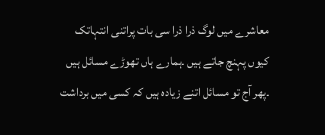معاشرے میں لوگ ذرا ذرا سی بات پراتنی انتہاتک کیوں پہنچ جاتے ہیں ۔ہمارے ہاں تھوڑے مسائل ہیں ۔پھر آج تو مسائل اتنے زیادہ ہیں کہ کسی میں برداشت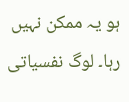ہو یہ ممکن نہیں رہا۔ لوگ نفسیاتی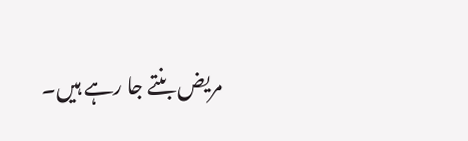مریض بنتے جا رہے ہیں۔